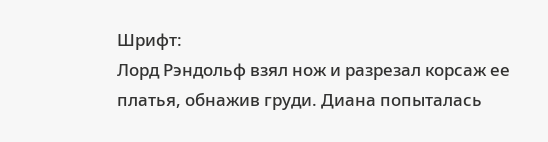Шрифт:
Лорд Рэндольф взял нож и разрезал корсаж ее платья, обнажив груди. Диана попыталась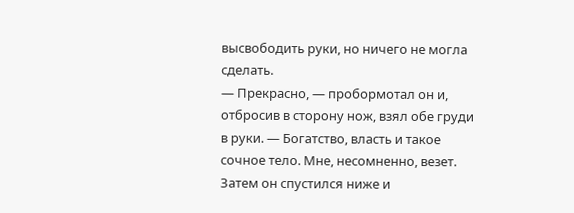высвободить руки, но ничего не могла сделать.
— Прекрасно, — пробормотал он и, отбросив в сторону нож, взял обе груди в руки. — Богатство, власть и такое сочное тело. Мне, несомненно, везет.
Затем он спустился ниже и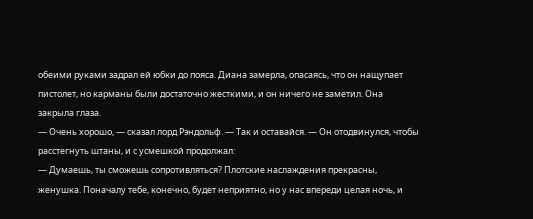обеими руками задрал ей юбки до пояса. Диана замерла, опасаясь, что он нащупает пистолет, но карманы были достаточно жесткими, и он ничего не заметил. Она закрыла глаза.
— Очень хорошо, — сказал лорд Рэндольф. — Так и оставайся. — Он отодвинулся, чтобы расстегнуть штаны, и с усмешкой продолжал:
— Думаешь, ты сможешь сопротивляться? Плотские наслаждения прекрасны, женушка. Поначалу тебе, конечно, будет неприятно, но у нас впереди целая ночь, и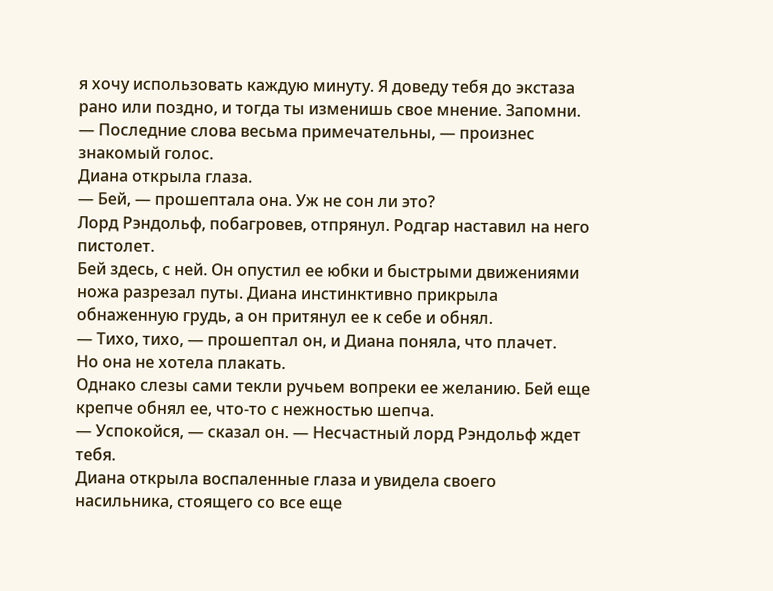я хочу использовать каждую минуту. Я доведу тебя до экстаза рано или поздно, и тогда ты изменишь свое мнение. Запомни.
— Последние слова весьма примечательны, — произнес знакомый голос.
Диана открыла глаза.
— Бей, — прошептала она. Уж не сон ли это?
Лорд Рэндольф, побагровев, отпрянул. Родгар наставил на него пистолет.
Бей здесь, с ней. Он опустил ее юбки и быстрыми движениями ножа разрезал путы. Диана инстинктивно прикрыла обнаженную грудь, а он притянул ее к себе и обнял.
— Тихо, тихо, — прошептал он, и Диана поняла, что плачет.
Но она не хотела плакать.
Однако слезы сами текли ручьем вопреки ее желанию. Бей еще крепче обнял ее, что-то с нежностью шепча.
— Успокойся, — сказал он. — Несчастный лорд Рэндольф ждет тебя.
Диана открыла воспаленные глаза и увидела своего насильника, стоящего со все еще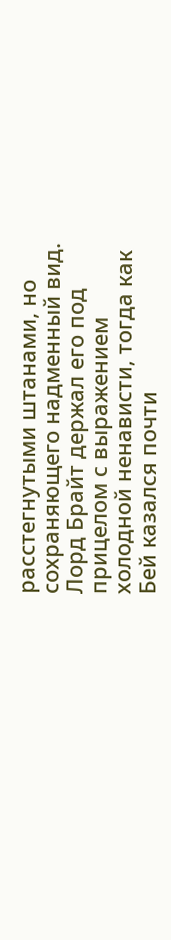расстегнутыми штанами, но сохраняющего надменный вид. Лорд Брайт держал его под прицелом с выражением холодной ненависти, тогда как Бей казался почти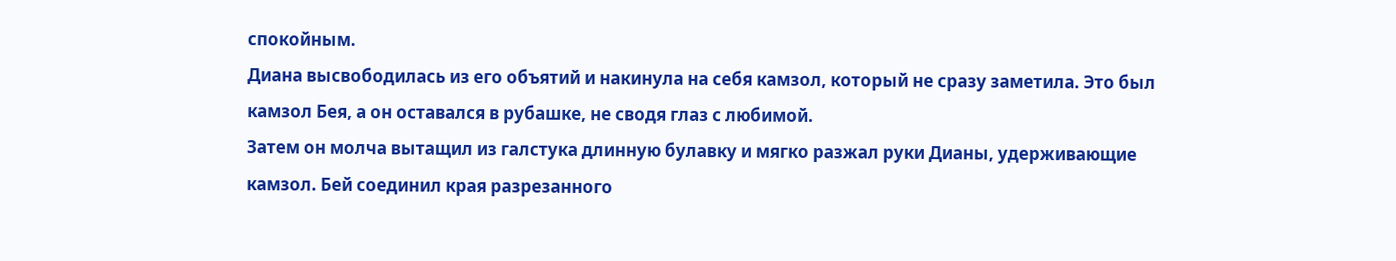спокойным.
Диана высвободилась из его объятий и накинула на себя камзол, который не сразу заметила. Это был камзол Бея, а он оставался в рубашке, не сводя глаз с любимой.
Затем он молча вытащил из галстука длинную булавку и мягко разжал руки Дианы, удерживающие камзол. Бей соединил края разрезанного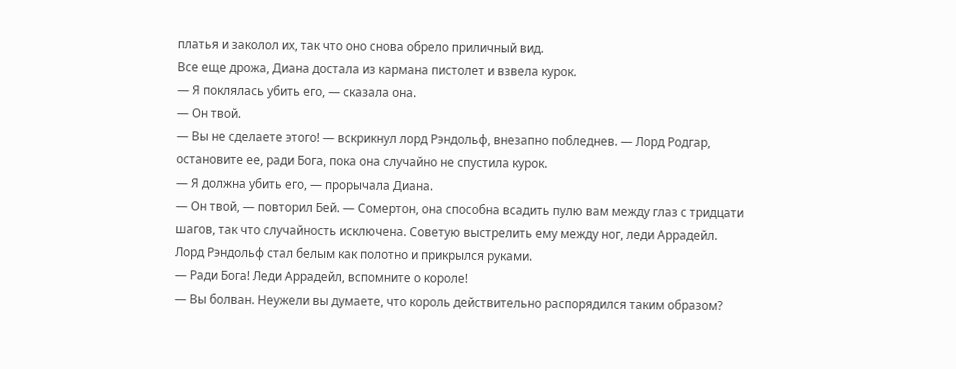платья и заколол их, так что оно снова обрело приличный вид.
Все еще дрожа, Диана достала из кармана пистолет и взвела курок.
— Я поклялась убить его, — сказала она.
— Он твой.
— Вы не сделаете этого! — вскрикнул лорд Рэндольф, внезапно побледнев. — Лорд Родгар, остановите ее, ради Бога, пока она случайно не спустила курок.
— Я должна убить его, — прорычала Диана.
— Он твой, — повторил Бей. — Сомертон, она способна всадить пулю вам между глаз с тридцати шагов, так что случайность исключена. Советую выстрелить ему между ног, леди Аррадейл.
Лорд Рэндольф стал белым как полотно и прикрылся руками.
— Ради Бога! Леди Аррадейл, вспомните о короле!
— Вы болван. Неужели вы думаете, что король действительно распорядился таким образом?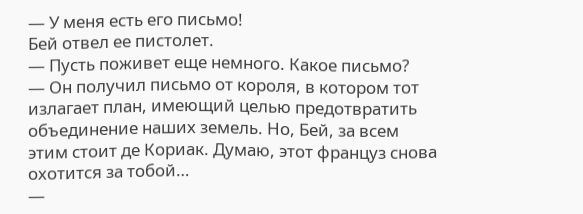— У меня есть его письмо!
Бей отвел ее пистолет.
— Пусть поживет еще немного. Какое письмо?
— Он получил письмо от короля, в котором тот излагает план, имеющий целью предотвратить объединение наших земель. Но, Бей, за всем этим стоит де Кориак. Думаю, этот француз снова охотится за тобой…
—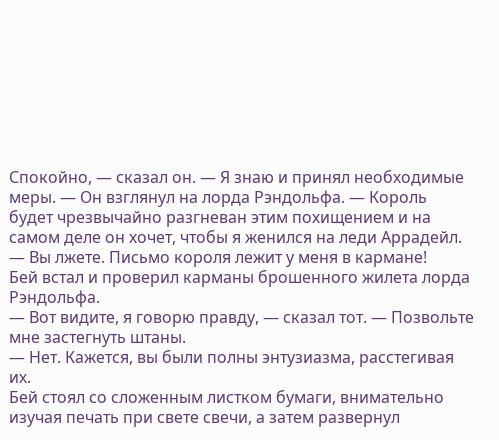Спокойно, — сказал он. — Я знаю и принял необходимые меры. — Он взглянул на лорда Рэндольфа. — Король будет чрезвычайно разгневан этим похищением и на самом деле он хочет, чтобы я женился на леди Аррадейл.
— Вы лжете. Письмо короля лежит у меня в кармане!
Бей встал и проверил карманы брошенного жилета лорда Рэндольфа.
— Вот видите, я говорю правду, — сказал тот. — Позвольте мне застегнуть штаны.
— Нет. Кажется, вы были полны энтузиазма, расстегивая их.
Бей стоял со сложенным листком бумаги, внимательно изучая печать при свете свечи, а затем развернул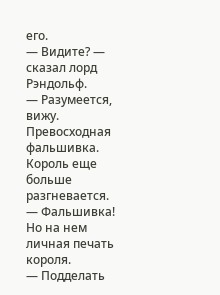его.
— Видите? — сказал лорд Рэндольф.
— Разумеется, вижу. Превосходная фальшивка. Король еще больше разгневается.
— Фальшивка! Но на нем личная печать короля.
— Подделать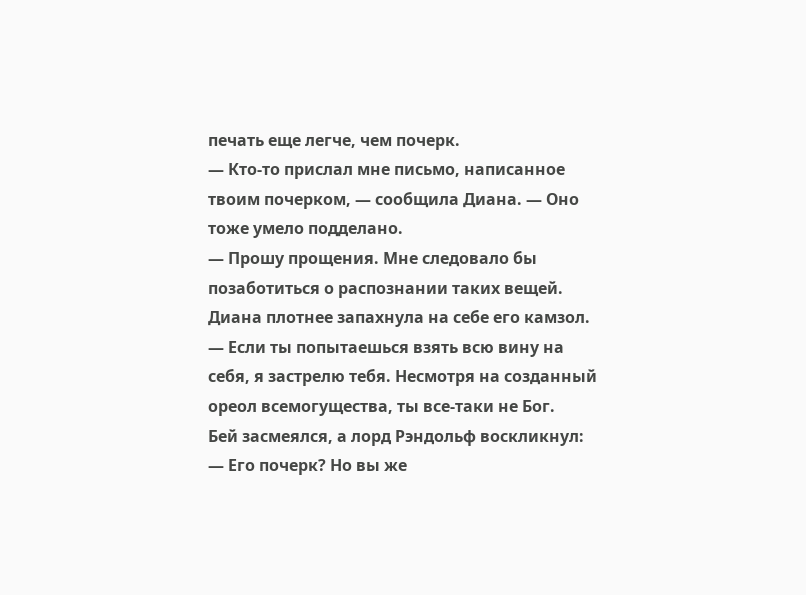печать еще легче, чем почерк.
— Кто-то прислал мне письмо, написанное твоим почерком, — сообщила Диана. — Оно тоже умело подделано.
— Прошу прощения. Мне следовало бы позаботиться о распознании таких вещей.
Диана плотнее запахнула на себе его камзол.
— Если ты попытаешься взять всю вину на себя, я застрелю тебя. Несмотря на созданный ореол всемогущества, ты все-таки не Бог.
Бей засмеялся, а лорд Рэндольф воскликнул:
— Его почерк? Но вы же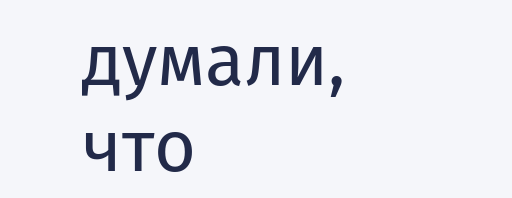думали, что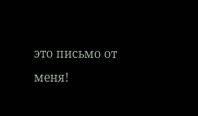это письмо от меня!